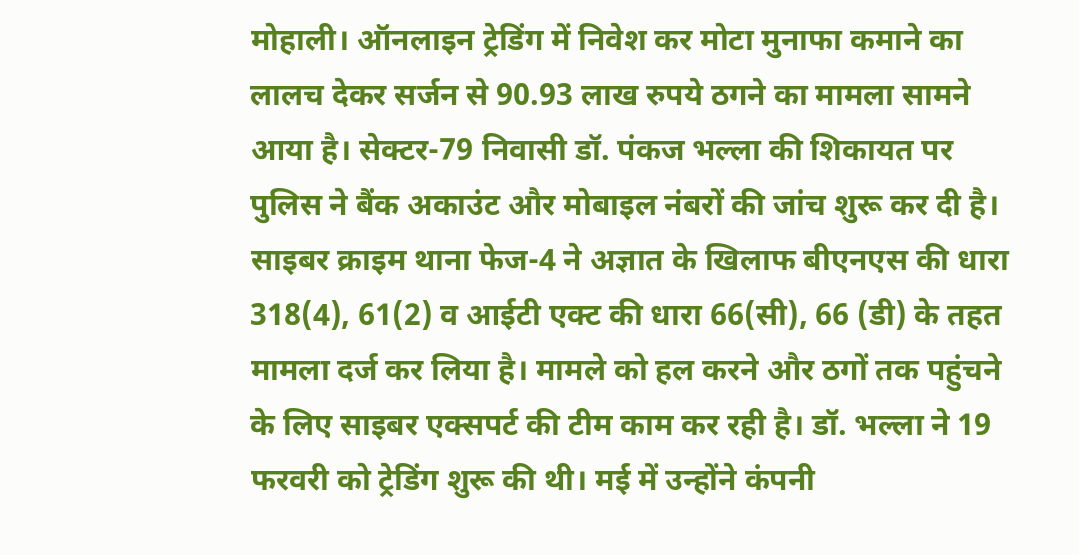मोहाली। ऑनलाइन ट्रेडिंग में निवेश कर मोटा मुनाफा कमाने का लालच देकर सर्जन से 90.93 लाख रुपये ठगने का मामला सामने आया है। सेक्टर-79 निवासी डॉ. पंकज भल्ला की शिकायत पर पुलिस ने बैंक अकाउंट और मोबाइल नंबरों की जांच शुरू कर दी है। साइबर क्राइम थाना फेज-4 ने अज्ञात के खिलाफ बीएनएस की धारा 318(4), 61(2) व आईटी एक्ट की धारा 66(सी), 66 (डी) के तहत मामला दर्ज कर लिया है। मामले को हल करने और ठगों तक पहुंचने के लिए साइबर एक्सपर्ट की टीम काम कर रही है। डॉ. भल्ला ने 19 फरवरी को ट्रेडिंग शुरू की थी। मई में उन्होंने कंपनी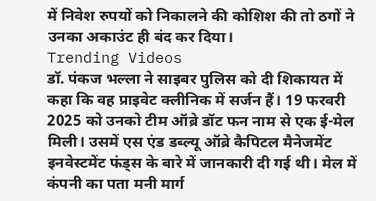में निवेश रुपयों को निकालने की कोशिश की तो ठगों ने उनका अकाउंट ही बंद कर दिया।
Trending Videos
डॉ. पंकज भल्ला ने साइबर पुलिस को दी शिकायत में कहा कि वह प्राइवेट क्लीनिक में सर्जन हैं। 19 फरवरी 2025 को उनको टीम ऑब्रे डॉट फन नाम से एक ई-मेल मिली। उसमें एस एंड डब्ल्यू ऑब्रे कैपिटल मैनेजमेंट इनवेस्टमेंट फंड्स के बारे में जानकारी दी गई थी। मेल में कंपनी का पता मनी मार्ग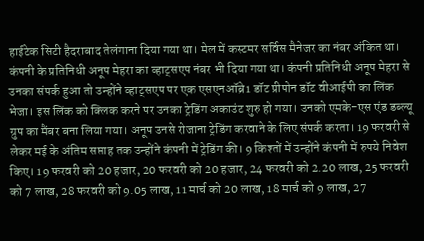हाईटेक सिटी हैदराबाद तेलंगाना दिया गया था। मेल में कस्टमर सर्विस मैनेजर का नंबर अंकित था। कंपनी के प्रतिनिधी अनूप मेहरा का व्हाट्सएप नंबर भी दिया गया था। कंपनी प्रतिनिधी अनूप मेहरा से उनका संपर्क हुआ तो उन्होंने व्हाट्सएप पर एक एसएनऑब्रे1 डॉट प्रीपोन डॉट वीआईपी का लिंक भेजा। इस लिंक को क्लिक करने पर उनका ट्रेडिंग अकाउंट शुरु हो गया। उनको एमके-एस एंड डब्ल्यू ग्रुप का मैंबर बना लिया गया। अनूप उनसे रोजाना ट्रेडिंग करवाने के लिए संपर्क करता। 19 फरवरी से लेकर मई के अंतिम सप्ताह तक उन्होंने कंपनी में ट्रेडिंग की। 9 किश्तों में उन्होंने कंपनी में रुपये निवेश किए। 19 फरवरी को 20 हजार, 20 फरवरी को 20 हजार, 24 फरवरी को 2.20 लाख, 25 फरवरी को 7 लाख, 28 फरवरी को 9.05 लाख, 11 मार्च को 20 लाख, 18 मार्च को 9 लाख, 27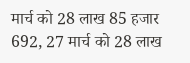मार्च को 28 लाख 85 हजार 692, 27 मार्च को 28 लाख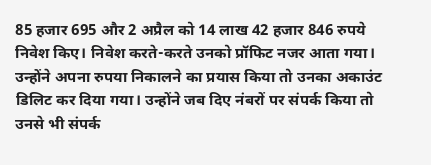85 हजार 695 और 2 अप्रैल को 14 लाख 42 हजार 846 रुपये निवेश किए। निवेश करते-करते उनको प्रॉफिट नजर आता गया। उन्होंने अपना रुपया निकालने का प्रयास किया तो उनका अकाउंट डिलिट कर दिया गया। उन्होंने जब दिए नंबरों पर संपर्क किया तो उनसे भी संपर्क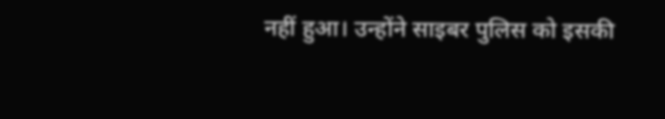नहीं हुआ। उन्होंने साइबर पुलिस को इसकी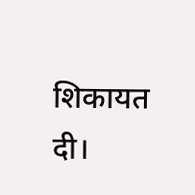शिकायत दी।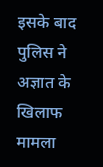इसके बाद पुलिस ने अज्ञात के खिलाफ मामला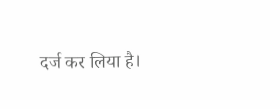दर्ज कर लिया है।